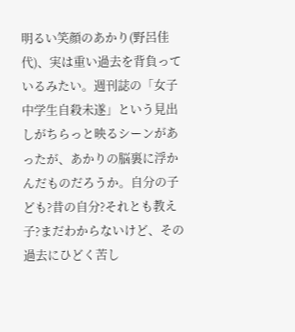明るい笑顔のあかり(野呂佳代)、実は重い過去を背負っているみたい。週刊誌の「女子中学生自殺未遂」という見出しがちらっと映るシーンがあったが、あかりの脳裏に浮かんだものだろうか。自分の子ども?昔の自分?それとも教え子?まだわからないけど、その過去にひどく苦し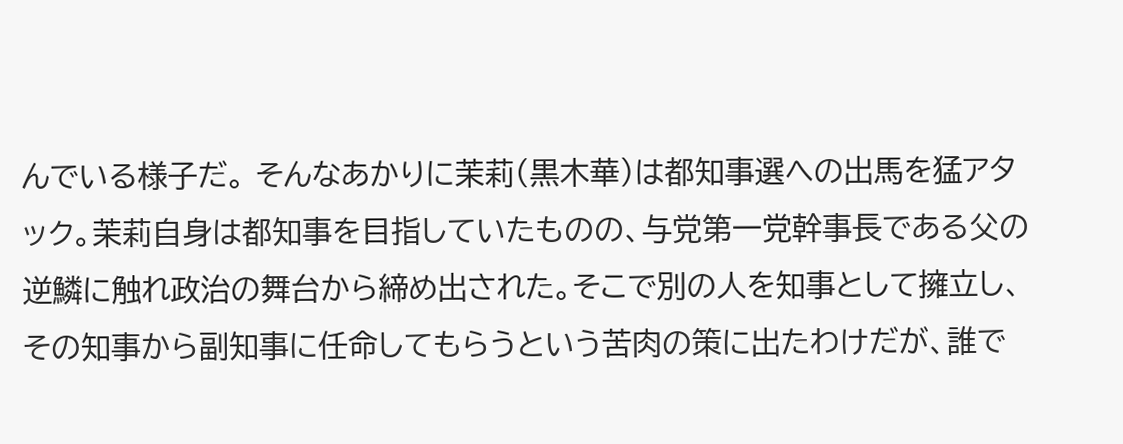んでいる様子だ。 そんなあかりに茉莉(黒木華)は都知事選への出馬を猛アタック。茉莉自身は都知事を目指していたものの、与党第一党幹事長である父の逆鱗に触れ政治の舞台から締め出された。そこで別の人を知事として擁立し、その知事から副知事に任命してもらうという苦肉の策に出たわけだが、誰で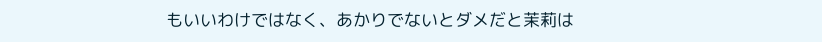もいいわけではなく、あかりでないとダメだと茉莉は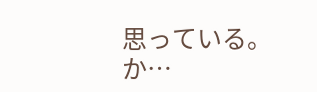思っている。 か…